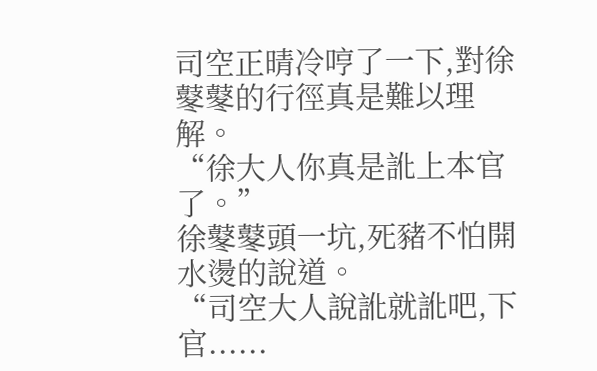司空正晴冷哼了一下,對徐鼕鼕的行徑真是難以理解。
“徐大人你真是訛上本官了。”
徐鼕鼕頭一坑,死豬不怕開水燙的說道。
“司空大人說訛就訛吧,下官......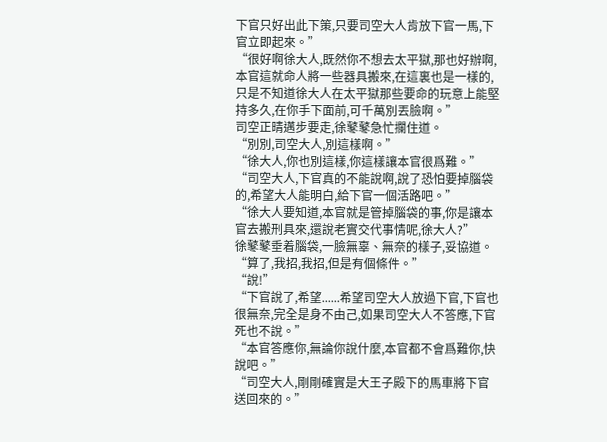下官只好出此下策,只要司空大人肯放下官一馬,下官立即起來。”
“很好啊徐大人,既然你不想去太平獄,那也好辦啊,本官這就命人將一些器具搬來,在這裏也是一樣的,只是不知道徐大人在太平獄那些要命的玩意上能堅持多久,在你手下面前,可千萬別丟臉啊。”
司空正晴邁步要走,徐鼕鼕急忙攔住道。
“別別,司空大人,別這樣啊。”
“徐大人,你也別這樣,你這樣讓本官很爲難。”
“司空大人,下官真的不能說啊,說了恐怕要掉腦袋的,希望大人能明白,給下官一個活路吧。”
“徐大人要知道,本官就是管掉腦袋的事,你是讓本官去搬刑具來,還說老實交代事情呢,徐大人?”
徐鼕鼕垂着腦袋,一臉無辜、無奈的樣子,妥協道。
“算了,我招,我招,但是有個條件。”
“說!”
“下官說了,希望......希望司空大人放過下官,下官也很無奈,完全是身不由己,如果司空大人不答應,下官死也不說。”
“本官答應你,無論你說什麼,本官都不會爲難你,快說吧。”
“司空大人,剛剛確實是大王子殿下的馬車將下官送回來的。”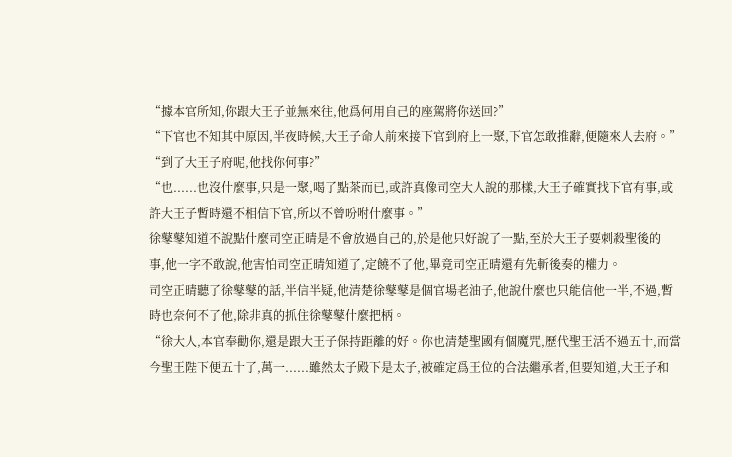“據本官所知,你跟大王子並無來往,他爲何用自己的座駕將你送回?”
“下官也不知其中原因,半夜時候,大王子命人前來接下官到府上一聚,下官怎敢推辭,便隨來人去府。”
“到了大王子府呢,他找你何事?”
“也......也沒什麼事,只是一聚,喝了點茶而已,或許真像司空大人說的那樣,大王子確實找下官有事,或許大王子暫時還不相信下官,所以不曾吩咐什麼事。”
徐鼕鼕知道不說點什麼司空正晴是不會放過自己的,於是他只好說了一點,至於大王子要刺殺聖後的
事,他一字不敢說,他害怕司空正晴知道了,定饒不了他,畢竟司空正晴還有先斬後奏的權力。
司空正晴聽了徐鼕鼕的話,半信半疑,他清楚徐鼕鼕是個官場老油子,他說什麼也只能信他一半,不過,暫時也奈何不了他,除非真的抓住徐鼕鼕什麼把柄。
“徐大人,本官奉勸你,還是跟大王子保持距離的好。你也清楚聖國有個魔咒,歷代聖王活不過五十,而當今聖王陛下便五十了,萬一......雖然太子殿下是太子,被確定爲王位的合法繼承者,但要知道,大王子和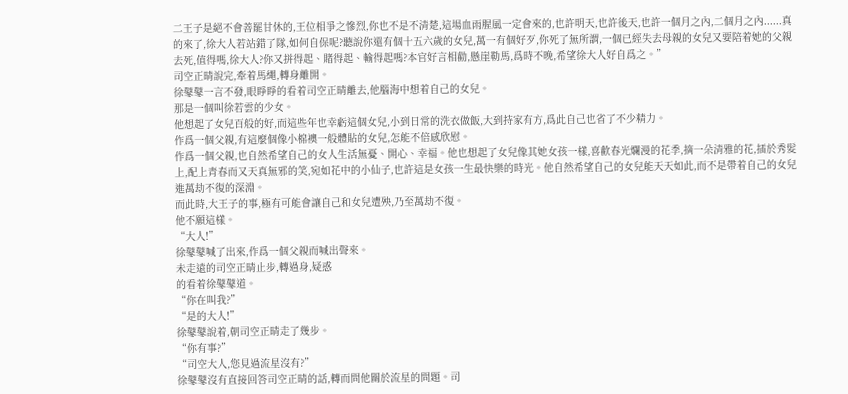二王子是絕不會善罷甘休的,王位相爭之慘烈,你也不是不清楚,這場血雨腥風一定會來的,也許明天,也許後天,也許一個月之內,二個月之內......真的來了,徐大人若站錯了隊,如何自保呢?聽說你還有個十五六歲的女兒,萬一有個好歹,你死了無所謂,一個已經失去母親的女兒又要陪着她的父親去死,值得嗎,徐大人?你又拼得起、賭得起、輸得起嗎?本官好言相勸,懸崖勒馬,爲時不晚,希望徐大人好自爲之。”
司空正晴說完,牽着馬繩,轉身離開。
徐鼕鼕一言不發,眼睜睜的看着司空正晴離去,他腦海中想着自己的女兒。
那是一個叫徐若雲的少女。
他想起了女兒百般的好,而這些年也幸虧這個女兒,小到日常的洗衣做飯,大到持家有方,爲此自己也省了不少精力。
作爲一個父親,有這麼個像小棉襖一般體貼的女兒,怎能不倍感欣慰。
作爲一個父親,也自然希望自己的女人生活無憂、開心、幸福。他也想起了女兒像其她女孩一樣,喜歡春光爛漫的花季,摘一朵清雅的花,插於秀髮上,配上青春而又天真無邪的笑,宛如花中的小仙子,也許這是女孩一生最快樂的時光。他自然希望自己的女兒能天天如此,而不是帶着自己的女兒進萬劫不復的深淵。
而此時,大王子的事,極有可能會讓自己和女兒遭殃,乃至萬劫不復。
他不願這樣。
“大人!”
徐鼕鼕喊了出來,作爲一個父親而喊出聲來。
未走遠的司空正晴止步,轉過身,疑惑
的看着徐鼕鼕道。
“你在叫我?”
“是的大人!”
徐鼕鼕說着,朝司空正晴走了幾步。
“你有事?”
“司空大人,您見過流星沒有?”
徐鼕鼕沒有直接回答司空正晴的話,轉而問他關於流星的問題。司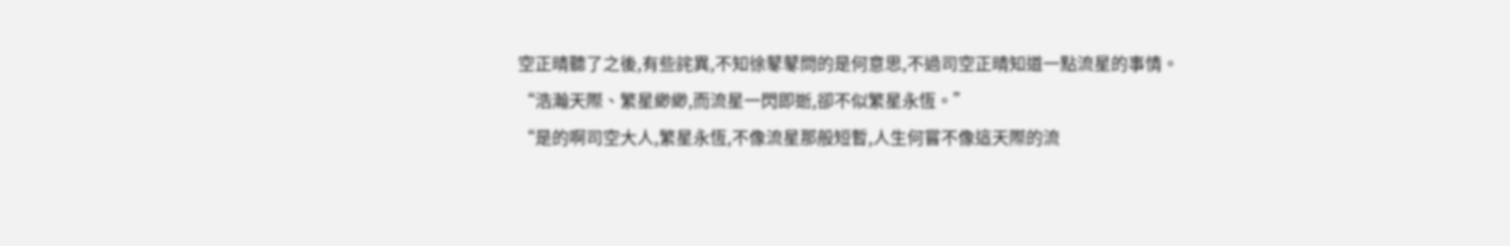空正晴聽了之後,有些詫異,不知徐鼕鼕問的是何意思,不過司空正晴知道一點流星的事情。
“浩瀚天際、繁星緲緲,而流星一閃即逝,卻不似繁星永恆。”
“是的啊司空大人,繁星永恆,不像流星那般短暫,人生何嘗不像這天際的流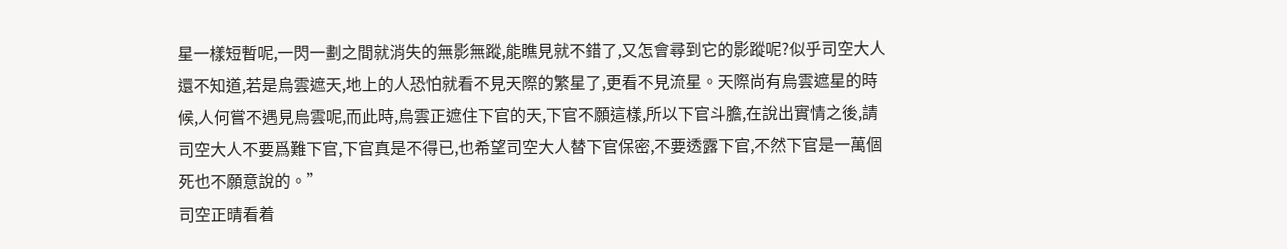星一樣短暫呢,一閃一劃之間就消失的無影無蹤,能瞧見就不錯了,又怎會尋到它的影蹤呢?似乎司空大人還不知道,若是烏雲遮天,地上的人恐怕就看不見天際的繁星了,更看不見流星。天際尚有烏雲遮星的時候,人何嘗不遇見烏雲呢,而此時,烏雲正遮住下官的天,下官不願這樣,所以下官斗膽,在說出實情之後,請司空大人不要爲難下官,下官真是不得已,也希望司空大人替下官保密,不要透露下官,不然下官是一萬個死也不願意說的。”
司空正晴看着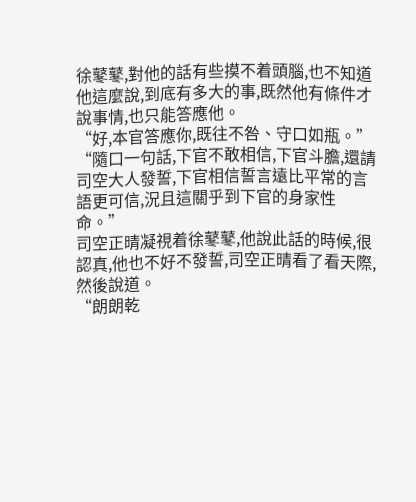徐鼕鼕,對他的話有些摸不着頭腦,也不知道他這麼說,到底有多大的事,既然他有條件才說事情,也只能答應他。
“好,本官答應你,既往不咎、守口如瓶。”
“隨口一句話,下官不敢相信,下官斗膽,還請司空大人發誓,下官相信誓言遠比平常的言語更可信,況且這關乎到下官的身家性命。”
司空正晴凝視着徐鼕鼕,他說此話的時候,很認真,他也不好不發誓,司空正晴看了看天際,然後說道。
“朗朗乾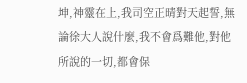坤,神靈在上,我司空正晴對天起誓,無論徐大人說什麼,我不會爲難他,對他所說的一切,都會保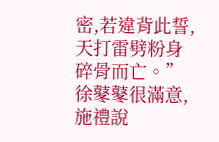密,若違背此誓,天打雷劈粉身碎骨而亡。”
徐鼕鼕很滿意,施禮說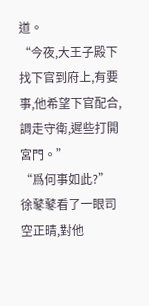道。
“今夜,大王子殿下找下官到府上,有要事,他希望下官配合,調走守衛,遲些打開宮門。”
“爲何事如此?”
徐鼕鼕看了一眼司空正晴,對他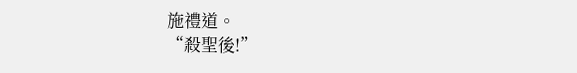施禮道。
“殺聖後!”